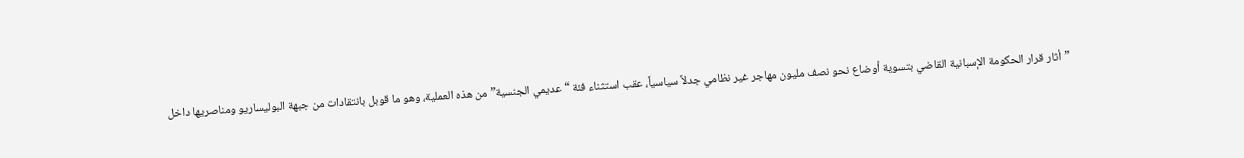”أثار قرار الحكومة الإسبانية القاضي بتسوية أوضاع نحو نصف مليون مهاجر غير نظامي جدلاً سياسياً، عقب استثناء فئة “عديمي الجنسية” من هذه العملية، وهو ما قوبل بانتقادات من جبهة البوليساريو ومناصريها داخل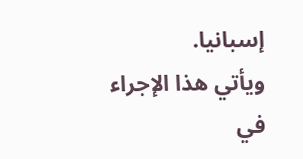إسبانيا.
ويأتي هذا الإجراء في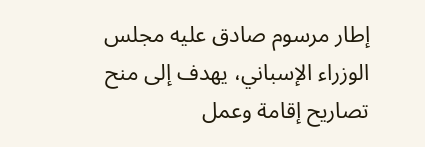إطار مرسوم صادق عليه مجلس الوزراء الإسباني، يهدف إلى منح تصاريح إقامة وعمل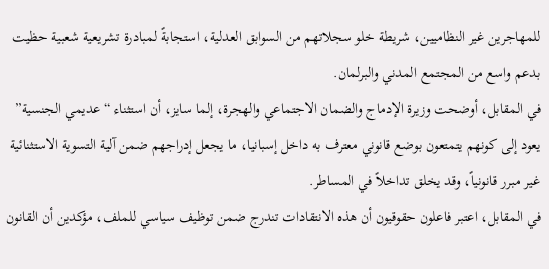للمهاجرين غير النظاميين، شريطة خلو سجلاتهم من السوابق العدلية، استجابةً لمبادرة تشريعية شعبية حظيت بدعم واسع من المجتمع المدني والبرلمان.
في المقابل، أوضحت وزيرة الإدماج والضمان الاجتماعي والهجرة، إلما سايز، أن استثناء “عديمي الجنسية” يعود إلى كونهم يتمتعون بوضع قانوني معترف به داخل إسبانيا، ما يجعل إدراجهم ضمن آلية التسوية الاستثنائية غير مبرر قانونياً، وقد يخلق تداخلاً في المساطر.
في المقابل، اعتبر فاعلون حقوقيون أن هذه الانتقادات تندرج ضمن توظيف سياسي للملف، مؤكدين أن القانون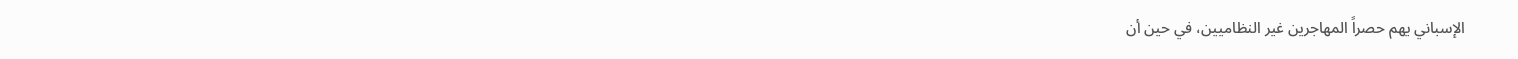الإسباني يهم حصراً المهاجرين غير النظاميين، في حين أن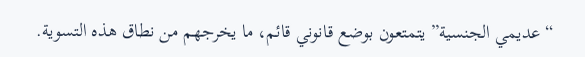“عديمي الجنسية” يتمتعون بوضع قانوني قائم، ما يخرجهم من نطاق هذه التسوية.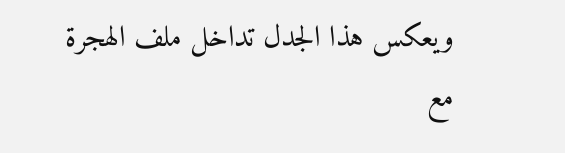ويعكس هذا الجدل تداخل ملف الهجرة مع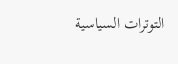التوترات السياسية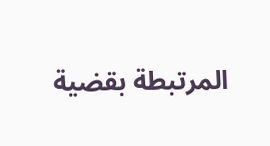المرتبطة بقضية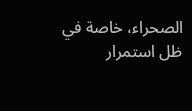الصحراء، خاصة في ظل استمرار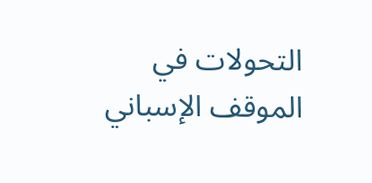التحولات في الموقف الإسباني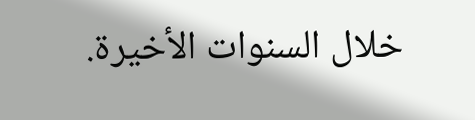خلال السنوات الأخيرة.